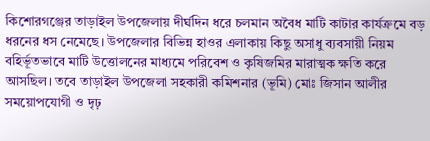কিশোরগঞ্জের তাড়াইল উপজেলায় দীর্ঘদিন ধরে চলমান অবৈধ মাটি কাটার কার্যক্রমে বড় ধরনের ধস নেমেছে। উপজেলার বিভিন্ন হাওর এলাকায় কিছু অসাধু ব্যবসায়ী নিয়ম বহির্ভূতভাবে মাটি উত্তোলনের মাধ্যমে পরিবেশ ও কৃষিজমির মারাত্মক ক্ষতি করে আসছিল। তবে তাড়াইল উপজেলা সহকারী কমিশনার (ভূমি) মোঃ জিসান আলীর সময়োপযোগী ও দৃঢ়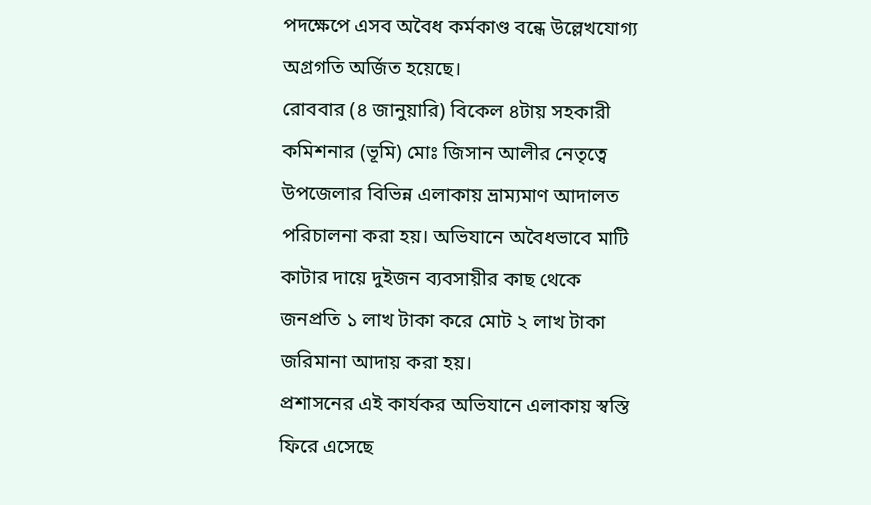পদক্ষেপে এসব অবৈধ কর্মকাণ্ড বন্ধে উল্লেখযোগ্য অগ্রগতি অর্জিত হয়েছে।
রোববার (৪ জানুয়ারি) বিকেল ৪টায় সহকারী কমিশনার (ভূমি) মোঃ জিসান আলীর নেতৃত্বে উপজেলার বিভিন্ন এলাকায় ভ্রাম্যমাণ আদালত পরিচালনা করা হয়। অভিযানে অবৈধভাবে মাটি কাটার দায়ে দুইজন ব্যবসায়ীর কাছ থেকে জনপ্রতি ১ লাখ টাকা করে মোট ২ লাখ টাকা জরিমানা আদায় করা হয়।
প্রশাসনের এই কার্যকর অভিযানে এলাকায় স্বস্তি ফিরে এসেছে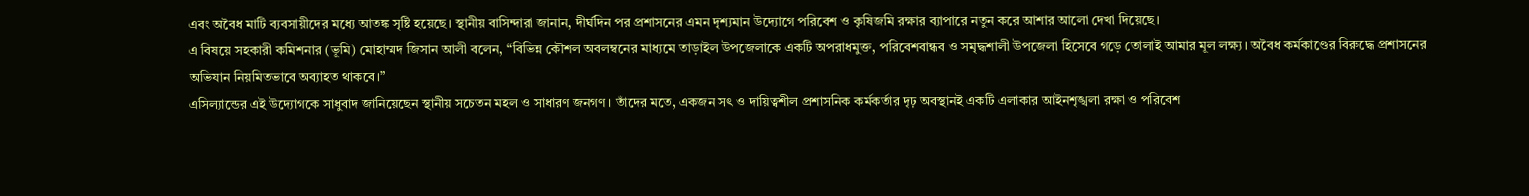এবং অবৈধ মাটি ব্যবসায়ীদের মধ্যে আতঙ্ক সৃষ্টি হয়েছে। স্থানীয় বাসিন্দারা জানান, দীর্ঘদিন পর প্রশাসনের এমন দৃশ্যমান উদ্যোগে পরিবেশ ও কৃষিজমি রক্ষার ব্যাপারে নতুন করে আশার আলো দেখা দিয়েছে।
এ বিষয়ে সহকারী কমিশনার (ভূমি) মোহাম্মদ জিসান আলী বলেন, “বিভিন্ন কৌশল অবলম্বনের মাধ্যমে তাড়াইল উপজেলাকে একটি অপরাধমুক্ত, পরিবেশবান্ধব ও সমৃদ্ধশালী উপজেলা হিসেবে গড়ে তোলাই আমার মূল লক্ষ্য। অবৈধ কর্মকাণ্ডের বিরুদ্ধে প্রশাসনের অভিযান নিয়মিতভাবে অব্যাহত থাকবে।”
এসিল্যান্ডের এই উদ্যোগকে সাধুবাদ জানিয়েছেন স্থানীয় সচেতন মহল ও সাধারণ জনগণ। তাঁদের মতে, একজন সৎ ও দায়িত্বশীল প্রশাসনিক কর্মকর্তার দৃঢ় অবস্থানই একটি এলাকার আইনশৃঙ্খলা রক্ষা ও পরিবেশ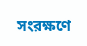সংরক্ষণে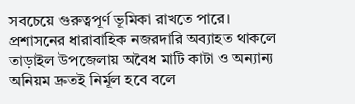সবচেয়ে গুরুত্বপূর্ণ ভূমিকা রাখতে পারে।
প্রশাসনের ধারাবাহিক নজরদারি অব্যাহত থাকলে তাড়াইল উপজেলায় অবৈধ মাটি কাটা ও অন্যান্য অনিয়ম দ্রুতই নির্মূল হবে বলে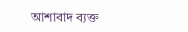আশাবাদ ব্যক্ত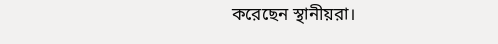করেছেন স্থানীয়রা।